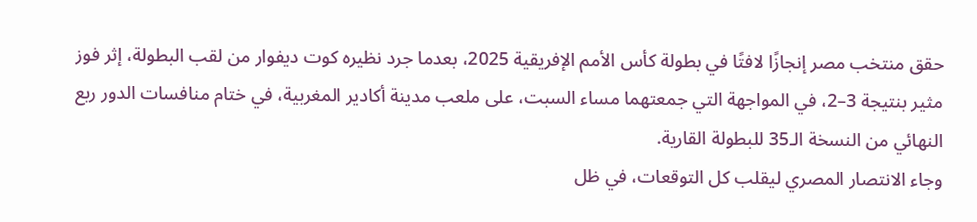حقق منتخب مصر إنجازًا لافتًا في بطولة كأس الأمم الإفريقية 2025، بعدما جرد نظيره كوت ديفوار من لقب البطولة، إثر فوز مثير بنتيجة 3–2، في المواجهة التي جمعتهما مساء السبت، على ملعب مدينة أكادير المغربية، في ختام منافسات الدور ربع النهائي من النسخة الـ35 للبطولة القارية.
وجاء الانتصار المصري ليقلب كل التوقعات، في ظل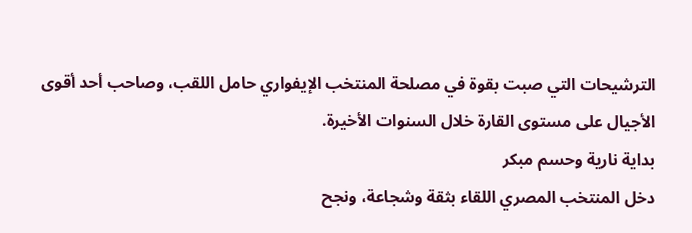الترشيحات التي صبت بقوة في مصلحة المنتخب الإيفواري حامل اللقب، وصاحب أحد أقوى الأجيال على مستوى القارة خلال السنوات الأخيرة.
بداية نارية وحسم مبكر
دخل المنتخب المصري اللقاء بثقة وشجاعة، ونجح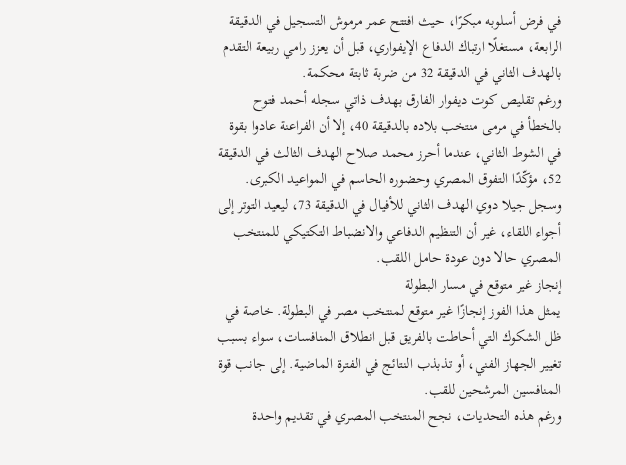في فرض أسلوبه مبكرًا، حيث افتتح عمر مرموش التسجيل في الدقيقة الرابعة، مستغلًا ارتباك الدفاع الإيفواري، قبل أن يعزز رامي ربيعة التقدم بالهدف الثاني في الدقيقة 32 من ضربة ثابتة محكمة.
ورغم تقليص كوت ديفوار الفارق بهدف ذاتي سجله أحمد فتوح بالخطأ في مرمى منتخب بلاده بالدقيقة 40، إلا أن الفراعنة عادوا بقوة في الشوط الثاني، عندما أحرز محمد صلاح الهدف الثالث في الدقيقة 52، مؤكّدًا التفوق المصري وحضوره الحاسم في المواعيد الكبرى.
وسجل جيلا دوي الهدف الثاني للأفيال في الدقيقة 73، ليعيد التوتر إلى أجواء اللقاء، غير أن التنظيم الدفاعي والانضباط التكتيكي للمنتخب المصري حالا دون عودة حامل اللقب.
إنجاز غير متوقع في مسار البطولة
يمثل هذا الفوز إنجازًا غير متوقع لمنتخب مصر في البطولة. خاصة في ظل الشكوك التي أحاطت بالفريق قبل انطلاق المنافسات، سواء بسبب تغيير الجهاز الفني، أو تذبذب النتائج في الفترة الماضية. إلى جانب قوة المنافسين المرشحين للقب.
ورغم هذه التحديات، نجح المنتخب المصري في تقديم واحدة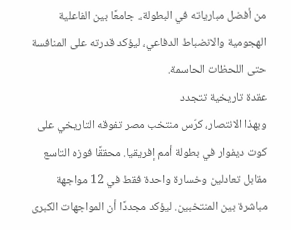من أفضل مبارياته في البطولة،. جامعًا بين الفاعلية الهجومية والانضباط الدفاعي، ليؤكد قدرته على المنافسة حتى اللحظات الحاسمة.
عقدة تاريخية تتجدد
وبهذا الانتصار، كرّس منتخب مصر تفوقه التاريخي على كوت ديفوار في بطولة أمم إفريقيا. محققًا فوزه التاسع مقابل تعادلين وخسارة واحدة فقط في 12 مواجهة مباشرة بين المنتخبين. ليؤكد مجددًا أن المواجهات الكبرى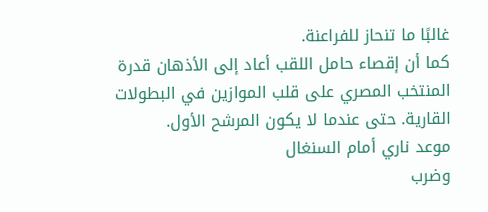غالبًا ما تنحاز للفراعنة.
كما أن إقصاء حامل اللقب أعاد إلى الأذهان قدرة المنتخب المصري على قلب الموازين في البطولات القارية. حتى عندما لا يكون المرشح الأول.
موعد ناري أمام السنغال
وضرب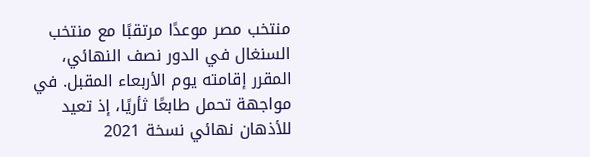منتخب مصر موعدًا مرتقبًا مع منتخب السنغال في الدور نصف النهائي، المقرر إقامته يوم الأربعاء المقبل. في مواجهة تحمل طابعًا ثأريًا، إذ تعيد للأذهان نهائي نسخة 2021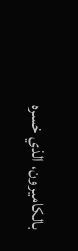بالكاميرون، الذي خسره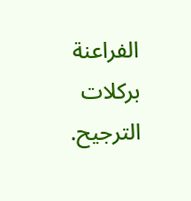الفراعنة بركلات الترجيح.